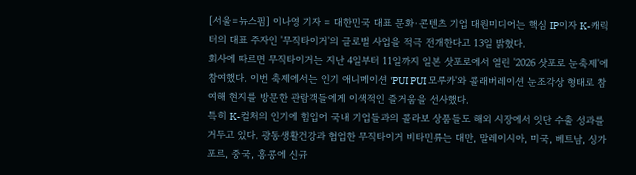[서울=뉴스핌] 이나영 기자 = 대한민국 대표 문화∙콘텐츠 기업 대원미디어는 핵심 IP이자 K-캐릭터의 대표 주자인 '무직타이거'의 글로벌 사업을 적극 전개한다고 13일 밝혔다.
회사에 따르면 무직타이거는 지난 4일부터 11일까지 일본 삿포로에서 열린 '2026 삿포로 눈축제'에 참여했다. 이번 축제에서는 인기 애니메이션 'PUI PUI 모루카'와 콜래버레이션 눈조각상 형태로 참여해 현지를 방문한 관람객들에게 이색적인 즐거움을 선사했다.
특히 K-컬처의 인기에 힘입어 국내 기업들과의 콜라보 상품들도 해외 시장에서 잇단 수출 성과를 거두고 있다. 광동생활건강과 협업한 무직타이거 비타민류는 대만, 말레이시아, 미국, 베트남, 싱가포르, 중국, 홍콩에 신규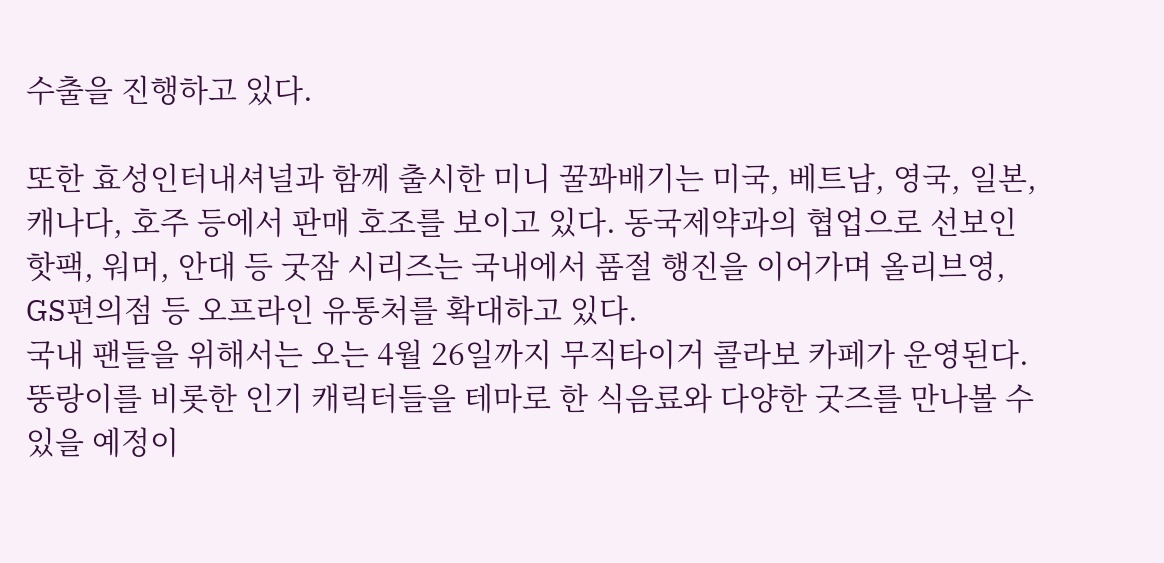수출을 진행하고 있다.

또한 효성인터내셔널과 함께 출시한 미니 꿀꽈배기는 미국, 베트남, 영국, 일본, 캐나다, 호주 등에서 판매 호조를 보이고 있다. 동국제약과의 협업으로 선보인 핫팩, 워머, 안대 등 굿잠 시리즈는 국내에서 품절 행진을 이어가며 올리브영, GS편의점 등 오프라인 유통처를 확대하고 있다.
국내 팬들을 위해서는 오는 4월 26일까지 무직타이거 콜라보 카페가 운영된다. 뚱랑이를 비롯한 인기 캐릭터들을 테마로 한 식음료와 다양한 굿즈를 만나볼 수 있을 예정이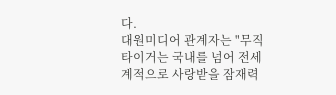다.
대원미디어 관계자는 "무직타이거는 국내를 넘어 전세계적으로 사랑받을 잠재력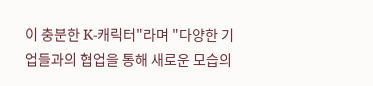이 충분한 K-캐릭터"라며 "다양한 기업들과의 협업을 통해 새로운 모습의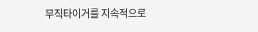무직타이거를 지속적으로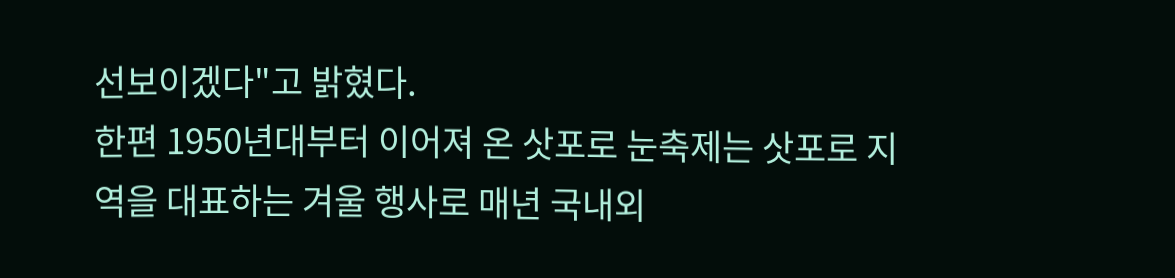선보이겠다"고 밝혔다.
한편 1950년대부터 이어져 온 삿포로 눈축제는 삿포로 지역을 대표하는 겨울 행사로 매년 국내외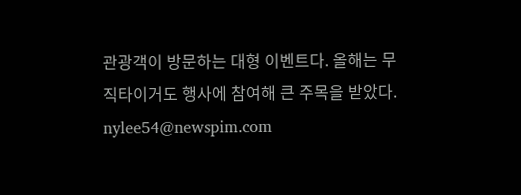관광객이 방문하는 대형 이벤트다. 올해는 무직타이거도 행사에 참여해 큰 주목을 받았다.
nylee54@newspim.com